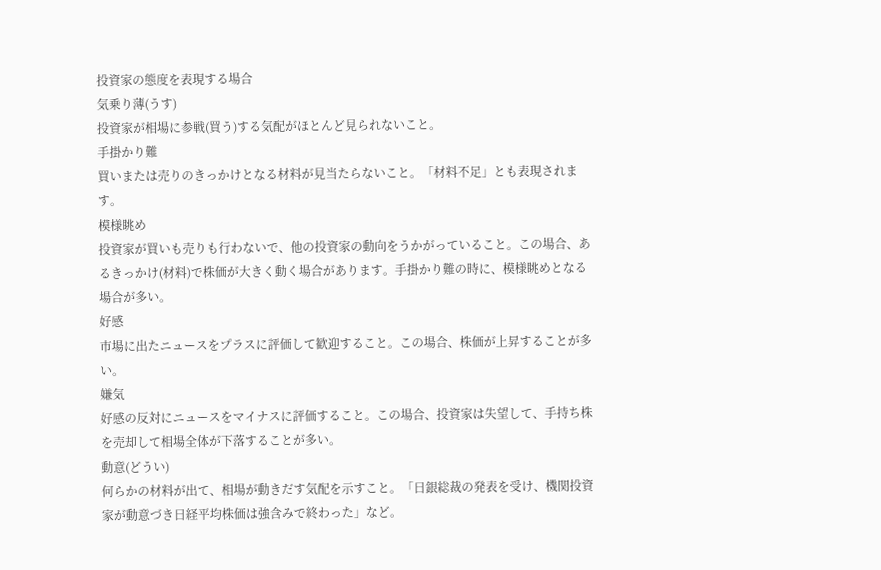投資家の態度を表現する場合
気乗り薄(うす)
投資家が相場に参戦(買う)する気配がほとんど見られないこと。
手掛かり難
買いまたは売りのきっかけとなる材料が見当たらないこと。「材料不足」とも表現されます。
模様眺め
投資家が買いも売りも行わないで、他の投資家の動向をうかがっていること。この場合、あるきっかけ(材料)で株価が大きく動く場合があります。手掛かり難の時に、模様眺めとなる場合が多い。
好感
市場に出たニュースをプラスに評価して歓迎すること。この場合、株価が上昇することが多い。
嫌気
好感の反対にニュースをマイナスに評価すること。この場合、投資家は失望して、手持ち株を売却して相場全体が下落することが多い。
動意(どうい)
何らかの材料が出て、相場が動きだす気配を示すこと。「日銀総裁の発表を受け、機関投資家が動意づき日経平均株価は強含みで終わった」など。